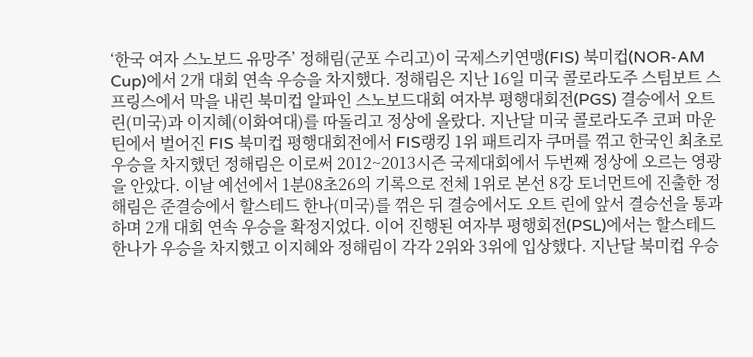‘한국 여자 스노보드 유망주’ 정해림(군포 수리고)이 국제스키연맹(FIS) 북미컵(NOR-AM Cup)에서 2개 대회 연속 우승을 차지했다. 정해림은 지난 16일 미국 콜로라도주 스팀보트 스프링스에서 막을 내린 북미컵 알파인 스노보드대회 여자부 평행대회전(PGS) 결승에서 오트 린(미국)과 이지혜(이화여대)를 따돌리고 정상에 올랐다. 지난달 미국 콜로라도주 코퍼 마운틴에서 벌어진 FIS 북미컵 평행대회전에서 FIS랭킹 1위 패트리자 쿠머를 꺾고 한국인 최초로 우승을 차지했던 정해림은 이로써 2012~2013시즌 국제대회에서 두번째 정상에 오르는 영광을 안았다. 이날 예선에서 1분08초26의 기록으로 전체 1위로 본선 8강 토너먼트에 진출한 정해림은 준결승에서 할스테드 한나(미국)를 꺾은 뒤 결승에서도 오트 린에 앞서 결승선을 통과하며 2개 대회 연속 우승을 확정지었다. 이어 진행된 여자부 평행회전(PSL)에서는 할스테드 한나가 우승을 차지했고 이지혜와 정해림이 각각 2위와 3위에 입상했다. 지난달 북미컵 우승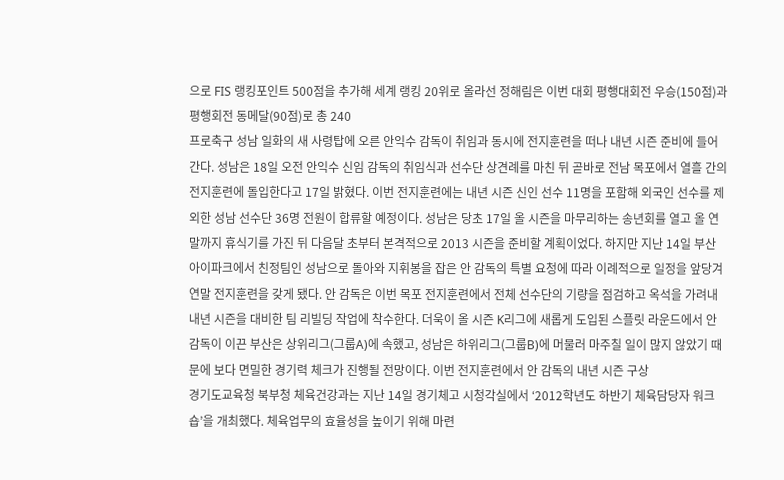으로 FIS 랭킹포인트 500점을 추가해 세계 랭킹 20위로 올라선 정해림은 이번 대회 평행대회전 우승(150점)과 평행회전 동메달(90점)로 총 240
프로축구 성남 일화의 새 사령탑에 오른 안익수 감독이 취임과 동시에 전지훈련을 떠나 내년 시즌 준비에 들어간다. 성남은 18일 오전 안익수 신임 감독의 취임식과 선수단 상견례를 마친 뒤 곧바로 전남 목포에서 열흘 간의 전지훈련에 돌입한다고 17일 밝혔다. 이번 전지훈련에는 내년 시즌 신인 선수 11명을 포함해 외국인 선수를 제외한 성남 선수단 36명 전원이 합류할 예정이다. 성남은 당초 17일 올 시즌을 마무리하는 송년회를 열고 올 연말까지 휴식기를 가진 뒤 다음달 초부터 본격적으로 2013 시즌을 준비할 계획이었다. 하지만 지난 14일 부산 아이파크에서 친정팀인 성남으로 돌아와 지휘봉을 잡은 안 감독의 특별 요청에 따라 이례적으로 일정을 앞당겨 연말 전지훈련을 갖게 됐다. 안 감독은 이번 목포 전지훈련에서 전체 선수단의 기량을 점검하고 옥석을 가려내 내년 시즌을 대비한 팀 리빌딩 작업에 착수한다. 더욱이 올 시즌 K리그에 새롭게 도입된 스플릿 라운드에서 안 감독이 이끈 부산은 상위리그(그룹A)에 속했고, 성남은 하위리그(그룹B)에 머물러 마주칠 일이 많지 않았기 때문에 보다 면밀한 경기력 체크가 진행될 전망이다. 이번 전지훈련에서 안 감독의 내년 시즌 구상
경기도교육청 북부청 체육건강과는 지난 14일 경기체고 시청각실에서 ‘2012학년도 하반기 체육담당자 워크숍’을 개최했다. 체육업무의 효율성을 높이기 위해 마련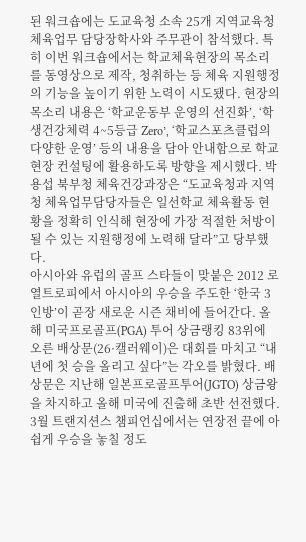된 워크숍에는 도교육청 소속 25개 지역교육청 체육업무 담당장학사와 주무관이 참석했다. 특히 이번 워크숍에서는 학교체육현장의 목소리를 동영상으로 제작, 청취하는 등 체육 지원행정의 기능을 높이기 위한 노력이 시도됐다. 현장의 목소리 내용은 ‘학교운동부 운영의 선진화’, ‘학생건강체력 4~5등급 Zero’, ‘학교스포츠클럽의 다양한 운영’ 등의 내용을 담아 안내함으로 학교현장 컨설팅에 활용하도록 방향을 제시했다. 박용섭 북부청 체육건강과장은 “도교육청과 지역청 체육업무담당자들은 일선학교 체육활동 현황을 정확히 인식해 현장에 가장 적절한 처방이 될 수 있는 지원행정에 노력해 달라”고 당부했다.
아시아와 유럽의 골프 스타들이 맞붙은 2012 로열트로피에서 아시아의 우승을 주도한 ‘한국 3인방’이 곧장 새로운 시즌 채비에 들어간다. 올해 미국프로골프(PGA) 투어 상금랭킹 83위에 오른 배상문(26·캘러웨이)은 대회를 마치고 “내년에 첫 승을 올리고 싶다”는 각오를 밝혔다. 배상문은 지난해 일본프로골프투어(JGTO) 상금왕을 차지하고 올해 미국에 진출해 초반 선전했다. 3월 트랜지션스 챔피언십에서는 연장전 끝에 아쉽게 우승을 놓칠 정도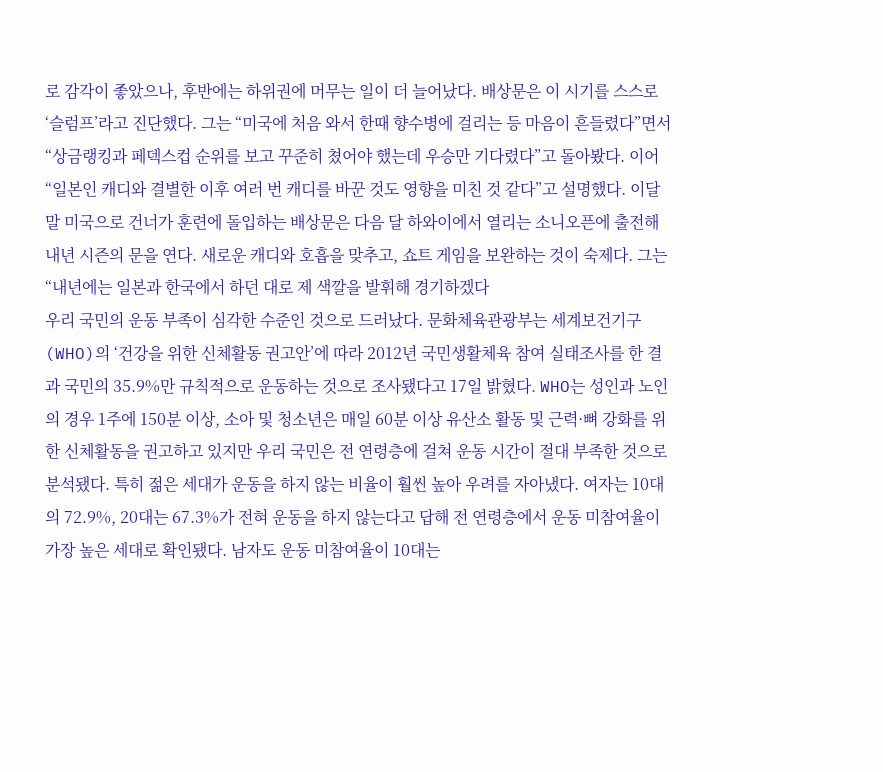로 감각이 좋았으나, 후반에는 하위권에 머무는 일이 더 늘어났다. 배상문은 이 시기를 스스로 ‘슬럼프’라고 진단했다. 그는 “미국에 처음 와서 한때 향수병에 걸리는 등 마음이 흔들렸다”면서 “상금랭킹과 페덱스컵 순위를 보고 꾸준히 쳤어야 했는데 우승만 기다렸다”고 돌아봤다. 이어 “일본인 캐디와 결별한 이후 여러 번 캐디를 바꾼 것도 영향을 미친 것 같다”고 설명했다. 이달 말 미국으로 건너가 훈련에 돌입하는 배상문은 다음 달 하와이에서 열리는 소니오픈에 출전해 내년 시즌의 문을 연다. 새로운 캐디와 호흡을 맞추고, 쇼트 게임을 보완하는 것이 숙제다. 그는 “내년에는 일본과 한국에서 하던 대로 제 색깔을 발휘해 경기하겠다
우리 국민의 운동 부족이 심각한 수준인 것으로 드러났다. 문화체육관광부는 세계보건기구(WHO)의 ‘건강을 위한 신체활동 권고안’에 따라 2012년 국민생활체육 참여 실태조사를 한 결과 국민의 35.9%만 규칙적으로 운동하는 것으로 조사됐다고 17일 밝혔다. WHO는 성인과 노인의 경우 1주에 150분 이상, 소아 및 청소년은 매일 60분 이상 유산소 활동 및 근력·뼈 강화를 위한 신체활동을 권고하고 있지만 우리 국민은 전 연령층에 걸쳐 운동 시간이 절대 부족한 것으로 분석됐다. 특히 젊은 세대가 운동을 하지 않는 비율이 훨씬 높아 우려를 자아냈다. 여자는 10대의 72.9%, 20대는 67.3%가 전혀 운동을 하지 않는다고 답해 전 연령층에서 운동 미참여율이 가장 높은 세대로 확인됐다. 남자도 운동 미참여율이 10대는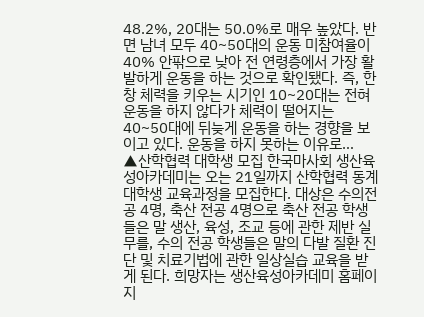48.2%, 20대는 50.0%로 매우 높았다. 반면 남녀 모두 40~50대의 운동 미참여율이 40% 안팎으로 낮아 전 연령층에서 가장 활발하게 운동을 하는 것으로 확인됐다. 즉, 한창 체력을 키우는 시기인 10~20대는 전혀 운동을 하지 않다가 체력이 떨어지는 40~50대에 뒤늦게 운동을 하는 경향을 보이고 있다. 운동을 하지 못하는 이유로…
▲산학협력 대학생 모집 한국마사회 생산육성아카데미는 오는 21일까지 산학협력 동계 대학생 교육과정을 모집한다. 대상은 수의전공 4명, 축산 전공 4명으로 축산 전공 학생들은 말 생산, 육성, 조교 등에 관한 제반 실무를, 수의 전공 학생들은 말의 다발 질환 진단 및 치료기법에 관한 일상실습 교육을 받게 된다. 희망자는 생산육성아카데미 홈페이지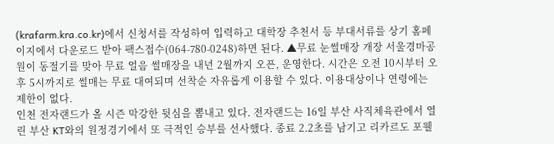(krafarm.kra.co.kr)에서 신청서를 작성하여 입력하고 대학장 추천서 등 부대서류를 상기 홈페이지에서 다운로드 받아 팩스접수(064-780-0248)하면 된다. ▲무료 눈썰매장 개장 서울경마공원이 동절기를 맞아 무료 얼음 썰매장을 내년 2월까지 오픈, 운영한다. 시간은 오전 10시부터 오후 5시까지로 썰매는 무료 대여되며 선착순 자유롭게 이용할 수 있다. 이용대상이나 연령에는 제한이 없다.
인천 전자랜드가 올 시즌 막강한 뒷심을 뽐내고 있다. 전자랜드는 16일 부산 사직체육관에서 열린 부산 KT와의 원정경기에서 또 극적인 승부를 선사했다. 종료 2.2초를 남기고 리카르도 포웰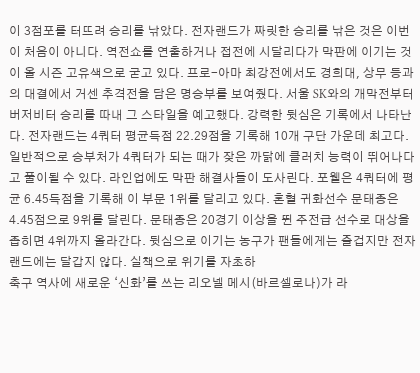이 3점포를 터뜨려 승리를 낚았다. 전자랜드가 짜릿한 승리를 낚은 것은 이번이 처음이 아니다. 역전쇼를 연출하거나 접전에 시달리다가 막판에 이기는 것이 올 시즌 고유색으로 굳고 있다. 프로-아마 최강전에서도 경희대, 상무 등과의 대결에서 거센 추격전을 담은 명승부를 보여줬다. 서울 SK와의 개막전부터 버저비터 승리를 따내 그 스타일을 예고했다. 강력한 뒷심은 기록에서 나타난다. 전자랜드는 4쿼터 평균득점 22.29점을 기록해 10개 구단 가운데 최고다. 일반적으로 승부처가 4쿼터가 되는 때가 잦은 까닭에 클러치 능력이 뛰어나다고 풀이될 수 있다. 라인업에도 막판 해결사들이 도사린다. 포웰은 4쿼터에 평균 6.45득점을 기록해 이 부문 1위를 달리고 있다. 혼혈 귀화선수 문태종은 4.45점으로 9위를 달린다. 문태종은 20경기 이상을 뛴 주전급 선수로 대상을 좁히면 4위까지 올라간다. 뒷심으로 이기는 농구가 팬들에게는 즐겁지만 전자랜드에는 달갑지 않다. 실책으로 위기를 자초하
축구 역사에 새로운 ‘신화’를 쓰는 리오넬 메시(바르셀로나)가 라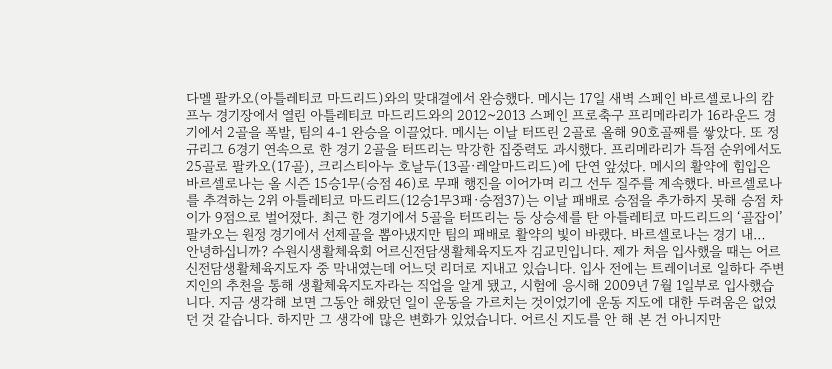다멜 팔카오(아틀레티코 마드리드)와의 맞대결에서 완승했다. 메시는 17일 새벽 스페인 바르셀로나의 캄프누 경기장에서 열린 아틀레티코 마드리드와의 2012~2013 스페인 프로축구 프리메라리가 16라운드 경기에서 2골을 폭발, 팀의 4-1 완승을 이끌었다. 메시는 이날 터뜨린 2골로 올해 90호골째를 쌓았다. 또 정규리그 6경기 연속으로 한 경기 2골을 터뜨리는 막강한 집중력도 과시했다. 프리메라리가 득점 순위에서도 25골로 팔카오(17골), 크리스티아누 호날두(13골·레알마드리드)에 단연 앞섰다. 메시의 활약에 힘입은 바르셀로나는 올 시즌 15승1무(승점 46)로 무패 행진을 이어가며 리그 선두 질주를 계속했다. 바르셀로나를 추격하는 2위 아틀레티코 마드리드(12승1무3패·승점37)는 이날 패배로 승점을 추가하지 못해 승점 차이가 9점으로 벌어졌다. 최근 한 경기에서 5골을 터뜨리는 등 상승세를 탄 아틀레티코 마드리드의 ‘골잡이’ 팔카오는 원정 경기에서 선제골을 뽑아냈지만 팀의 패배로 활약의 빛이 바랬다. 바르셀로나는 경기 내…
안녕하십니까? 수원시생활체육회 어르신전담생활체육지도자 김교민입니다. 제가 처음 입사했을 때는 어르신전담생활체육지도자 중 막내였는데 어느덧 리더로 지내고 있습니다. 입사 전에는 트레이너로 일하다 주변 지인의 추천을 통해 생활체육지도자라는 직업을 알게 됐고, 시험에 응시해 2009년 7월 1일부로 입사했습니다. 지금 생각해 보면 그동안 해왔던 일이 운동을 가르치는 것이었기에 운동 지도에 대한 두려움은 없었던 것 같습니다. 하지만 그 생각에 많은 변화가 있었습니다. 어르신 지도를 안 해 본 건 아니지만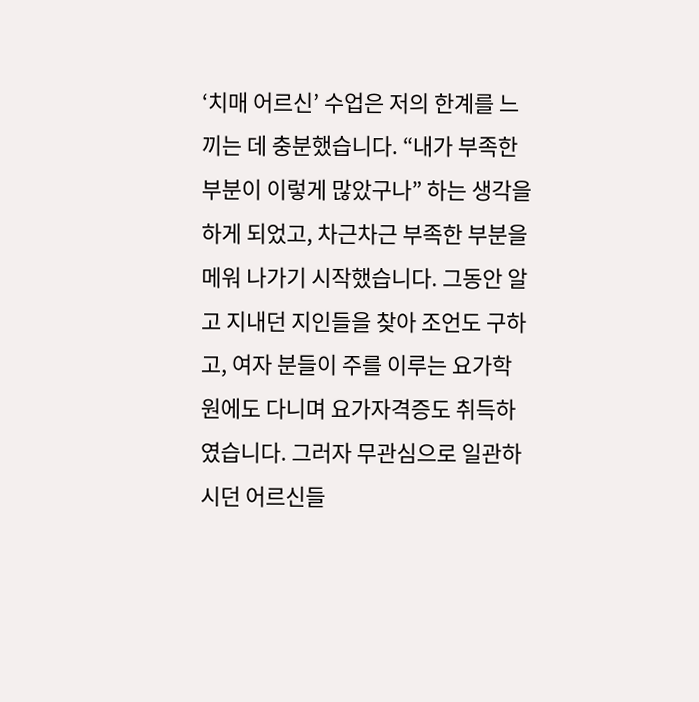‘치매 어르신’ 수업은 저의 한계를 느끼는 데 충분했습니다. “내가 부족한 부분이 이렇게 많았구나” 하는 생각을 하게 되었고, 차근차근 부족한 부분을 메워 나가기 시작했습니다. 그동안 알고 지내던 지인들을 찾아 조언도 구하고, 여자 분들이 주를 이루는 요가학원에도 다니며 요가자격증도 취득하였습니다. 그러자 무관심으로 일관하시던 어르신들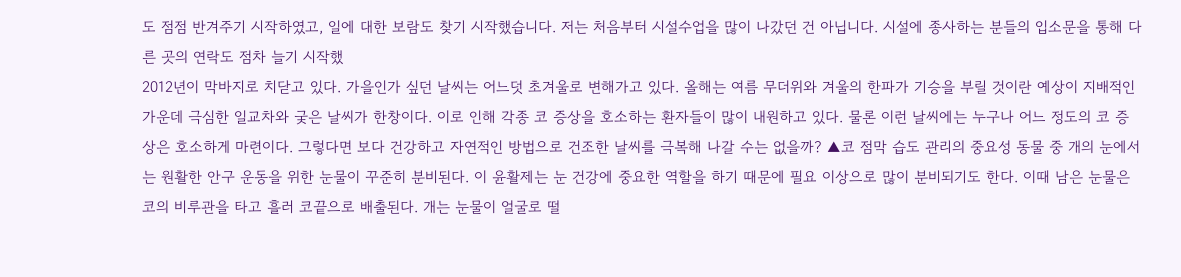도 점점 반겨주기 시작하였고, 일에 대한 보람도 찾기 시작했습니다. 저는 처음부터 시설수업을 많이 나갔던 건 아닙니다. 시설에 종사하는 분들의 입소문을 통해 다른 곳의 연락도 점차 늘기 시작했
2012년이 막바지로 치닫고 있다. 가을인가 싶던 날씨는 어느덧 초겨울로 변해가고 있다. 올해는 여름 무더위와 겨울의 한파가 기승을 부릴 것이란 예상이 지배적인 가운데 극심한 일교차와 궂은 날씨가 한창이다. 이로 인해 각종 코 증상을 호소하는 환자들이 많이 내원하고 있다. 물론 이런 날씨에는 누구나 어느 정도의 코 증상은 호소하게 마련이다. 그렇다면 보다 건강하고 자연적인 방법으로 건조한 날씨를 극복해 나갈 수는 없을까? ▲코 점막 습도 관리의 중요성 동물 중 개의 눈에서는 원활한 안구 운동을 위한 눈물이 꾸준히 분비된다. 이 윤활제는 눈 건강에 중요한 역할을 하기 때문에 필요 이상으로 많이 분비되기도 한다. 이때 남은 눈물은 코의 비루관을 타고 흘러 코끝으로 배출된다. 개는 눈물이 얼굴로 떨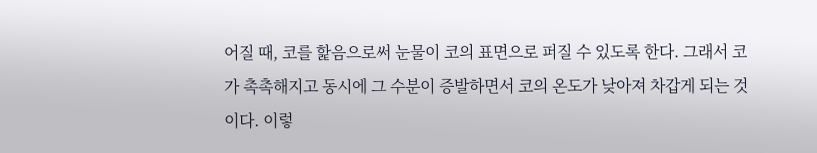어질 때, 코를 핥음으로써 눈물이 코의 표면으로 퍼질 수 있도록 한다. 그래서 코가 촉촉해지고 동시에 그 수분이 증발하면서 코의 온도가 낮아져 차갑게 되는 것이다. 이렇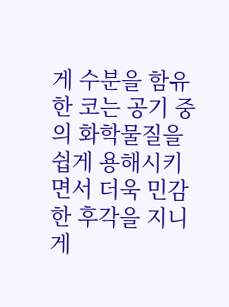게 수분을 함유한 코는 공기 중의 화학물질을 쉽게 용해시키면서 더욱 민감한 후각을 지니게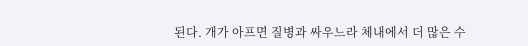된다. 개가 아프면 질병과 싸우느라 체내에서 더 많은 수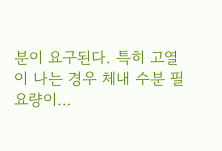분이 요구된다. 특히 고열이 나는 경우 체내 수분 필요량이…